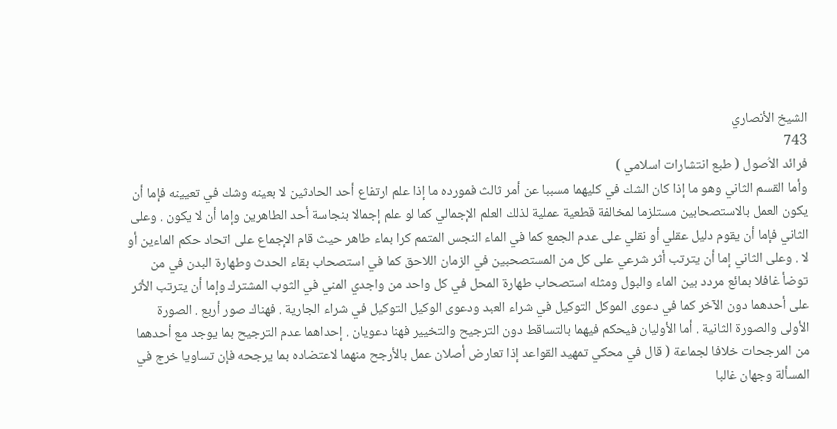الشيخ الأنصاري
743
فرائد الاُصول ( طبع انتشارات اسلامي )
وأما القسم الثاني وهو ما إذا كان الشك في كليهما مسببا عن أمر ثالث فمورده ما إذا علم ارتفاع أحد الحادثين لا بعينه وشك في تعيينه فإما أن يكون العمل بالاستصحابين مستلزما لمخالفة قطعية عملية لذلك العلم الإجمالي كما لو علم إجمالا بنجاسة أحد الطاهرين وإما أن لا يكون . وعلى الثاني فإما أن يقوم دليل عقلي أو نقلي على عدم الجمع كما في الماء النجس المتمم كرا بماء طاهر حيث قام الإجماع على اتحاد حكم الماءين أو لا . وعلى الثاني إما أن يترتب أثر شرعي على كل من المستصحبين في الزمان اللاحق كما في استصحاب بقاء الحدث وطهارة البدن في من توضأ غافلا بمائع مردد بين الماء والبول ومثله استصحاب طهارة المحل في كل واحد من واجدي المني في الثوب المشترك وإما أن يترتب الأثر على أحدهما دون الآخر كما في دعوى الموكل التوكيل في شراء العبد ودعوى الوكيل التوكيل في شراء الجارية . فهناك صور أربع . الصورة الأولى والصورة الثانية . أما الأوليان فيحكم فيهما بالتساقط دون الترجيح والتخيير فهنا دعويان . إحداهما عدم الترجيح بما يوجد مع أحدهما من المرجحات خلافا لجماعة ( قال في محكي تمهيد القواعد إذا تعارض أصلان عمل بالأرجح منهما لاعتضاده بما يرجحه فإن تساويا خرج في المسألة وجهان غالبا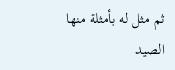ثم مثل له بأمثلة منها الصيد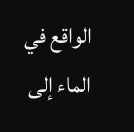الواقع في الماء إلى